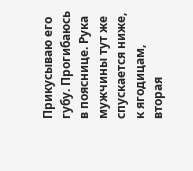Прикусываю его губу. Прогибаюсь в пояснице. Рука мужчины тут же спускается ниже, к ягодицам, вторая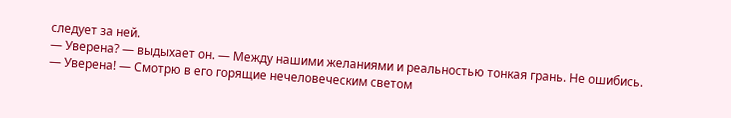следует за ней.
— Уверена? — выдыхает он. — Между нашими желаниями и реальностью тонкая грань. Не ошибись.
— Уверена! — Смотрю в его горящие нечеловеческим светом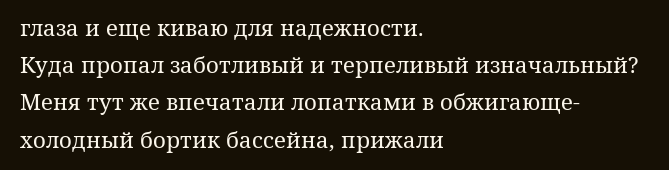глаза и еще киваю для надежности.
Куда пропал заботливый и терпеливый изначальный? Меня тут же впечатали лопатками в обжигающе-холодный бортик бассейна, прижали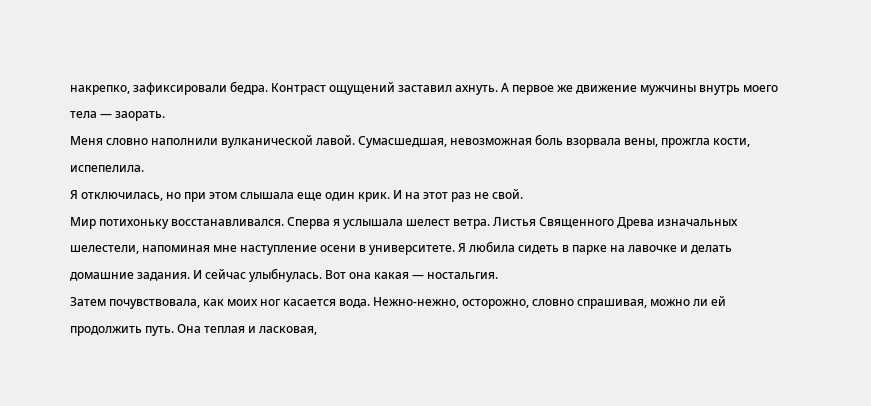накрепко, зафиксировали бедра. Контраст ощущений заставил ахнуть. А первое же движение мужчины внутрь моего тела — заорать.
Меня словно наполнили вулканической лавой. Сумасшедшая, невозможная боль взорвала вены, прожгла кости, испепелила.
Я отключилась, но при этом слышала еще один крик. И на этот раз не свой.
Мир потихоньку восстанавливался. Сперва я услышала шелест ветра. Листья Священного Древа изначальных шелестели, напоминая мне наступление осени в университете. Я любила сидеть в парке на лавочке и делать домашние задания. И сейчас улыбнулась. Вот она какая — ностальгия.
Затем почувствовала, как моих ног касается вода. Нежно-нежно, осторожно, словно спрашивая, можно ли ей продолжить путь. Она теплая и ласковая,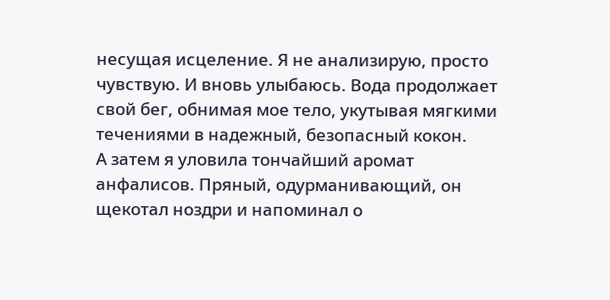несущая исцеление. Я не анализирую, просто чувствую. И вновь улыбаюсь. Вода продолжает свой бег, обнимая мое тело, укутывая мягкими течениями в надежный, безопасный кокон.
А затем я уловила тончайший аромат анфалисов. Пряный, одурманивающий, он щекотал ноздри и напоминал о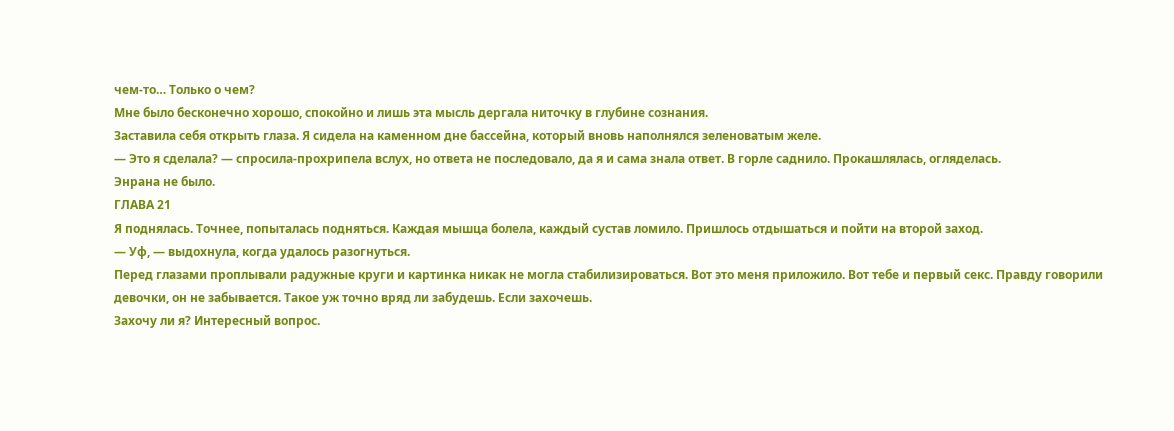чем-то… Только о чем?
Мне было бесконечно хорошо, спокойно и лишь эта мысль дергала ниточку в глубине сознания.
Заставила себя открыть глаза. Я сидела на каменном дне бассейна, который вновь наполнялся зеленоватым желе.
— Это я сделала? — спросила-прохрипела вслух, но ответа не последовало, да я и сама знала ответ. В горле саднило. Прокашлялась, огляделась.
Энрана не было.
ГЛАВА 21
Я поднялась. Точнее, попыталась подняться. Каждая мышца болела, каждый сустав ломило. Пришлось отдышаться и пойти на второй заход.
— Уф, — выдохнула, когда удалось разогнуться.
Перед глазами проплывали радужные круги и картинка никак не могла стабилизироваться. Вот это меня приложило. Вот тебе и первый секс. Правду говорили девочки, он не забывается. Такое уж точно вряд ли забудешь. Если захочешь.
Захочу ли я? Интересный вопрос.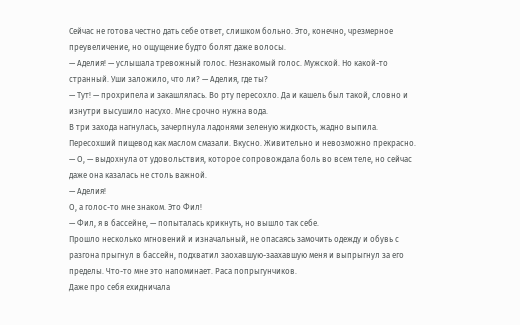Сейчас не готова честно дать себе ответ, слишком больно. Это, конечно, чрезмерное преувеличение, но ощущение будто болят даже волосы.
— Аделия! — услышала тревожный голос. Незнакомый голос. Мужской. Но какой-то странный. Уши заложило, что ли? — Аделия, где ты?
— Тут! — прохрипела и закашлялась. Во рту пересохло. Да и кашель был такой, словно и изнутри высушило насухо. Мне срочно нужна вода.
В три захода нагнулась, зачерпнула ладонями зеленую жидкость, жадно выпила. Пересохший пищевод как маслом смазали. Вкусно. Живительно и невозможно прекрасно.
— О, — выдохнула от удовольствия, которое сопровождала боль во всем теле, но сейчас даже она казалась не столь важной.
— Аделия!
О, а голос-то мне знаком. Это Фил!
— Фил, я в бассейне, — попыталась крикнуть, но вышло так себе.
Прошло несколько мгновений и изначальный, не опасаясь замочить одежду и обувь с разгона прыгнул в бассейн, подхватил заохавшую-заахавшую меня и выпрыгнул за его пределы. Что-то мне это напоминает. Раса попрыгунчиков.
Даже про себя ехидничала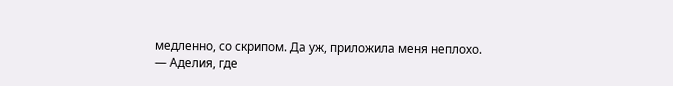медленно, со скрипом. Да уж, приложила меня неплохо.
— Аделия, где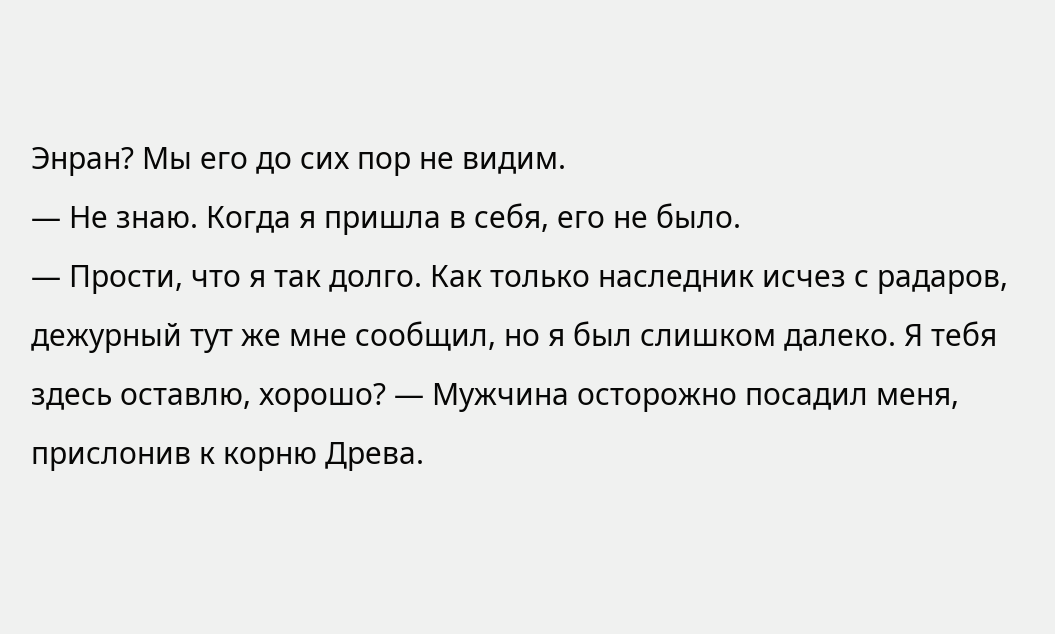Энран? Мы его до сих пор не видим.
— Не знаю. Когда я пришла в себя, его не было.
— Прости, что я так долго. Как только наследник исчез с радаров, дежурный тут же мне сообщил, но я был слишком далеко. Я тебя здесь оставлю, хорошо? — Мужчина осторожно посадил меня, прислонив к корню Древа.